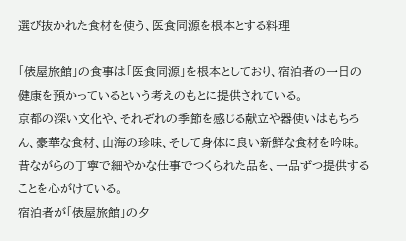選び抜かれた食材を使う、医食同源を根本とする料理

「俵屋旅館」の食事は「医食同源」を根本としており、宿泊者の一日の健康を預かっているという考えのもとに提供されている。
京都の深い文化や、それぞれの季節を感じる献立や器使いはもちろん、豪華な食材、山海の珍味、そして身体に良い新鮮な食材を吟味。昔ながらの丁寧で細やかな仕事でつくられた品を、一品ずつ提供することを心がけている。
宿泊者が「俵屋旅館」の夕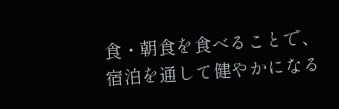食・朝食を食べることで、宿泊を通して健やかになる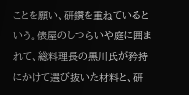ことを願い、研鑽を重ねているという。俵屋のしつらいや庭に囲まれて、総料理長の黒川氏が矜持にかけて選び抜いた材料と、研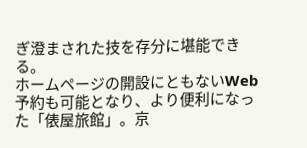ぎ澄まされた技を存分に堪能できる。
ホームページの開設にともないWeb予約も可能となり、より便利になった「俵屋旅館」。京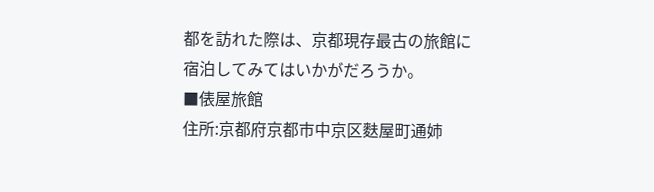都を訪れた際は、京都現存最古の旅館に宿泊してみてはいかがだろうか。
■俵屋旅館
住所:京都府京都市中京区麩屋町通姉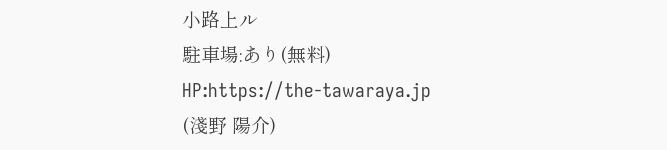小路上ル
駐車場:あり(無料)
HP:https://the-tawaraya.jp
(淺野 陽介)